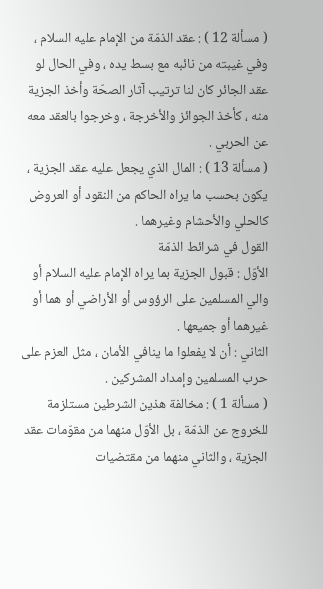( مسألة 12 ) : عقد الذمّة من الإمام عليه السلام ، وفي غيبته من نائبه مع بسط يده ، وفي الحال لو عقد الجائر كان لنا ترتيب آثار الصحّة وأخذ الجزية منه ، كأخذ الجوائز والأخرجة ، وخرجوا بالعقد معه عن الحربي .
( مسألة 13 ) : المال الذي يجعل عليه عقد الجزية ، يكون بحسب ما يراه الحاكم من النقود أو العروض كالحلي والأحشام وغيرهما .
القول في شرائط الذمّة
الأوّل : قبول الجزية بما يراه الإمام عليه السلام أو والي المسلمين على الرؤوس أو الأراضي أو هما أو غيرهما أو جميعها .
الثاني : أن لا يفعلوا ما ينافي الأمان ، مثل العزم على حرب المسلمين وإمداد المشركين .
( مسألة 1 ) : مخالفة هذين الشرطين مستلزمة للخروج عن الذمّة ، بل الأوّل منهما من مقوّمات عقد الجزية ، والثاني منهما من مقتضيات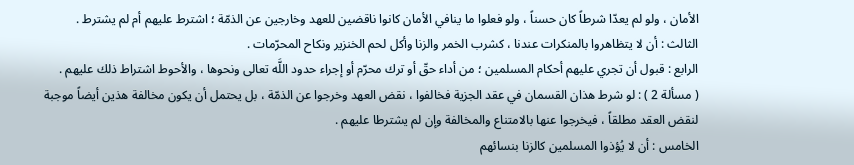الأمان ، ولو لم يعدّا شرطاً كان حسناً ، ولو فعلوا ما ينافي الأمان كانوا ناقضين للعهد وخارجين عن الذمّة ؛ اشترط عليهم أم لم يشترط .
الثالث : أن لا يتظاهروا بالمنكرات عندنا ، كشرب الخمر والزنا وأكل لحم الخنزير ونكاح المحرّمات .
الرابع : قبول أن تجري عليهم أحكام المسلمين ؛ من أداء حقّ أو ترك محرّم أو إجراء حدود اللَّه تعالى ونحوها ، والأحوط اشتراط ذلك عليهم .
( مسألة 2 ) : لو شرط هذان القسمان في عقد الجزية فخالفوا ، نقض العهد وخرجوا عن الذمّة ، بل يحتمل أن يكون مخالفة هذين أيضاً موجبة لنقض العقد مطلقاً ، فيخرجوا عنها بالامتناع والمخالفة وإن لم يشترطا عليهم .
الخامس : أن لا يُؤذوا المسلمين كالزنا بنسائهم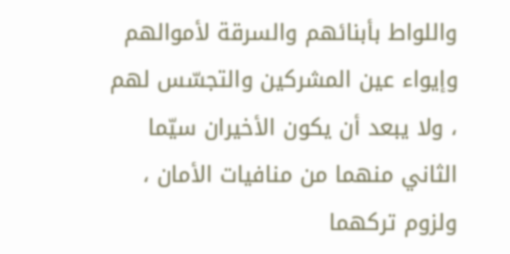واللواط بأبنائهم والسرقة لأموالهم وإيواء عين المشركين والتجسّس لهم ، ولا يبعد أن يكون الأخيران سيّما الثاني منهما من منافيات الأمان ، ولزوم تركهما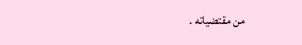من مقتضياته .